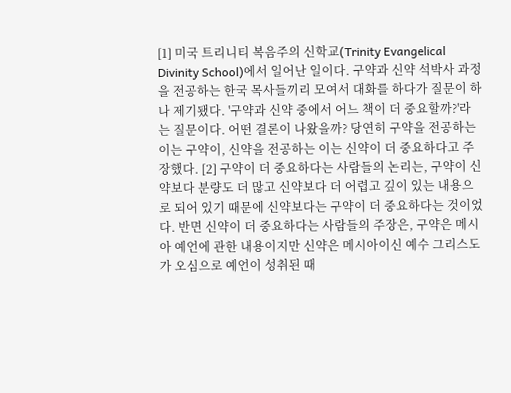[1] 미국 트리니티 복음주의 신학교(Trinity Evangelical Divinity School)에서 일어난 일이다. 구약과 신약 석박사 과정을 전공하는 한국 목사들끼리 모여서 대화를 하다가 질문이 하나 제기됐다. '구약과 신약 중에서 어느 책이 더 중요할까?'라는 질문이다. 어떤 결론이 나왔을까? 당연히 구약을 전공하는 이는 구약이, 신약을 전공하는 이는 신약이 더 중요하다고 주장했다. [2] 구약이 더 중요하다는 사람들의 논리는, 구약이 신약보다 분량도 더 많고 신약보다 더 어렵고 깊이 있는 내용으로 되어 있기 때문에 신약보다는 구약이 더 중요하다는 것이었다. 반면 신약이 더 중요하다는 사람들의 주장은, 구약은 메시아 예언에 관한 내용이지만 신약은 메시아이신 예수 그리스도가 오심으로 예언이 성취된 때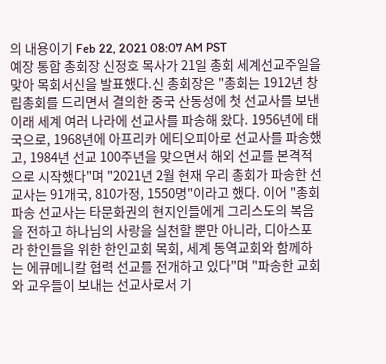의 내용이기 Feb 22, 2021 08:07 AM PST
예장 통합 총회장 신정호 목사가 21일 총회 세계선교주일을 맞아 목회서신을 발표했다.신 총회장은 "총회는 1912년 창립총회를 드리면서 결의한 중국 산동성에 첫 선교사를 보낸 이래 세계 여러 나라에 선교사를 파송해 왔다. 1956년에 태국으로, 1968년에 아프리카 에티오피아로 선교사를 파송했고, 1984년 선교 100주년을 맞으면서 해외 선교를 본격적으로 시작했다"며 "2021년 2월 현재 우리 총회가 파송한 선교사는 91개국, 810가정, 1550명"이라고 했다. 이어 "총회 파송 선교사는 타문화권의 현지인들에게 그리스도의 복음을 전하고 하나님의 사랑을 실천할 뿐만 아니라, 디아스포라 한인들을 위한 한인교회 목회, 세계 동역교회와 함께하는 에큐메니칼 협력 선교를 전개하고 있다"며 "파송한 교회와 교우들이 보내는 선교사로서 기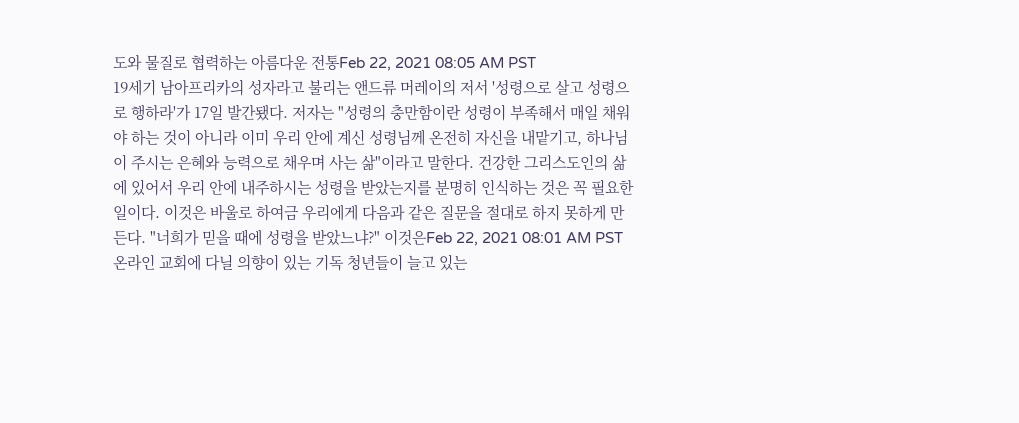도와 물질로 협력하는 아름다운 전통Feb 22, 2021 08:05 AM PST
19세기 남아프리카의 성자라고 불리는 앤드류 머레이의 저서 '성령으로 살고 성령으로 행하라'가 17일 발간됐다. 저자는 "성령의 충만함이란 성령이 부족해서 매일 채워야 하는 것이 아니라 이미 우리 안에 계신 성령님께 온전히 자신을 내맡기고, 하나님이 주시는 은혜와 능력으로 채우며 사는 삶"이라고 말한다. 건강한 그리스도인의 삶에 있어서 우리 안에 내주하시는 성령을 받았는지를 분명히 인식하는 것은 꼭 필요한 일이다. 이것은 바울로 하여금 우리에게 다음과 같은 질문을 절대로 하지 못하게 만든다. "너희가 믿을 때에 성령을 받았느냐?" 이것은Feb 22, 2021 08:01 AM PST
온라인 교회에 다닐 의향이 있는 기독 청년들이 늘고 있는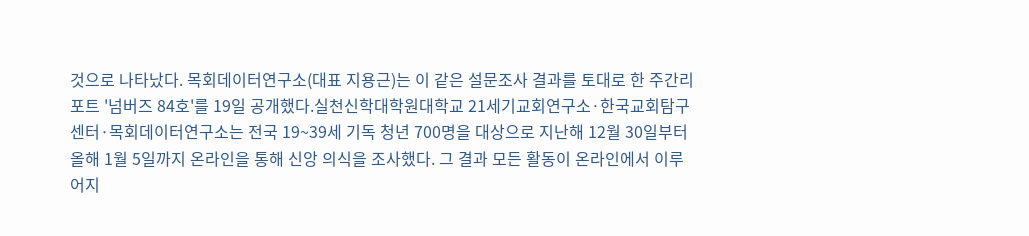것으로 나타났다. 목회데이터연구소(대표 지용근)는 이 같은 설문조사 결과를 토대로 한 주간리포트 '넘버즈 84호'를 19일 공개했다.실천신학대학원대학교 21세기교회연구소·한국교회탐구센터·목회데이터연구소는 전국 19~39세 기독 청년 700명을 대상으로 지난해 12월 30일부터 올해 1월 5일까지 온라인을 통해 신앙 의식을 조사했다. 그 결과 모든 활동이 온라인에서 이루어지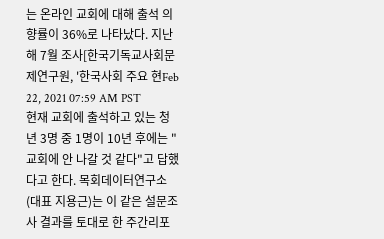는 온라인 교회에 대해 출석 의향률이 36%로 나타났다. 지난해 7월 조사[한국기독교사회문제연구원, '한국사회 주요 현Feb 22, 2021 07:59 AM PST
현재 교회에 출석하고 있는 청년 3명 중 1명이 10년 후에는 "교회에 안 나갈 것 같다"고 답했다고 한다. 목회데이터연구소(대표 지용근)는 이 같은 설문조사 결과를 토대로 한 주간리포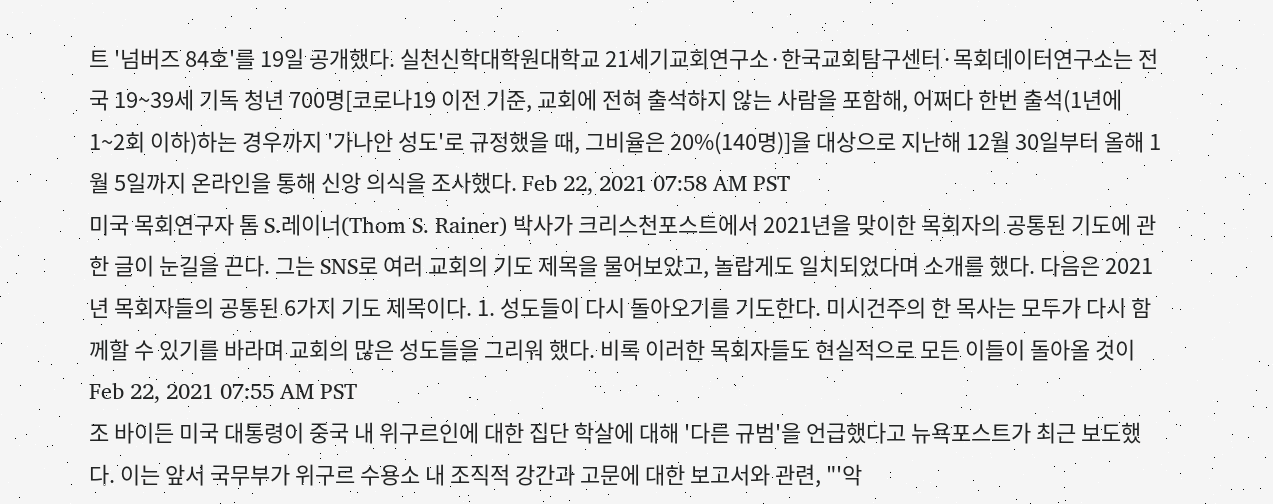트 '넘버즈 84호'를 19일 공개했다. 실천신학대학원대학교 21세기교회연구소·한국교회탐구센터·목회데이터연구소는 전국 19~39세 기독 청년 700명[코로나19 이전 기준, 교회에 전혀 출석하지 않는 사람을 포함해, 어쩌다 한번 출석(1년에 1~2회 이하)하는 경우까지 '가나안 성도'로 규정했을 때, 그비율은 20%(140명)]을 대상으로 지난해 12월 30일부터 올해 1월 5일까지 온라인을 통해 신앙 의식을 조사했다. Feb 22, 2021 07:58 AM PST
미국 목회연구자 톰 S.레이너(Thom S. Rainer) 박사가 크리스천포스트에서 2021년을 맞이한 목회자의 공통된 기도에 관한 글이 눈길을 끈다. 그는 SNS로 여러 교회의 기도 제목을 물어보았고, 놀랍게도 일치되었다며 소개를 했다. 다음은 2021년 목회자들의 공통된 6가지 기도 제목이다. 1. 성도들이 다시 돌아오기를 기도한다. 미시건주의 한 목사는 모두가 다시 함께할 수 있기를 바라며 교회의 많은 성도들을 그리워 했다. 비록 이러한 목회자들도 현실적으로 모든 이들이 돌아올 것이Feb 22, 2021 07:55 AM PST
조 바이든 미국 대통령이 중국 내 위구르인에 대한 집단 학살에 대해 '다른 규범'을 언급했다고 뉴욕포스트가 최근 보도했다. 이는 앞서 국무부가 위구르 수용소 내 조직적 강간과 고문에 대한 보고서와 관련, "'악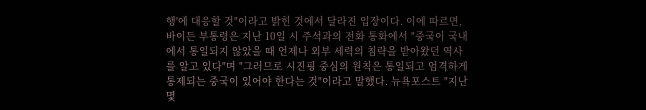행'에 대응할 것"이라고 밝힌 것에서 달라진 입장이다. 이에 따르면, 바이든 부통령은 지난 10일 시 주석과의 전화 통화에서 "중국이 국내에서 통일되지 않았을 때 언제나 외부 세력의 침략을 받아왔던 역사를 알고 있다"며 "그러므로 시진핑 중심의 원칙은 통일되고 엄격하게 통제되는 중국이 있어야 한다는 것"이라고 말했다. 뉴욕포스트 "지난 몇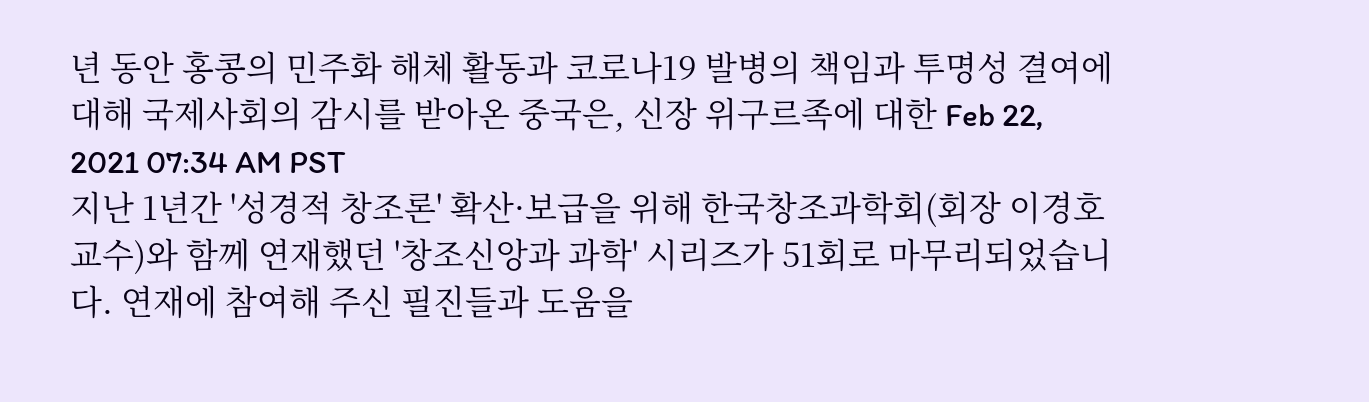년 동안 홍콩의 민주화 해체 활동과 코로나19 발병의 책임과 투명성 결여에 대해 국제사회의 감시를 받아온 중국은, 신장 위구르족에 대한 Feb 22, 2021 07:34 AM PST
지난 1년간 '성경적 창조론' 확산·보급을 위해 한국창조과학회(회장 이경호 교수)와 함께 연재했던 '창조신앙과 과학' 시리즈가 51회로 마무리되었습니다. 연재에 참여해 주신 필진들과 도움을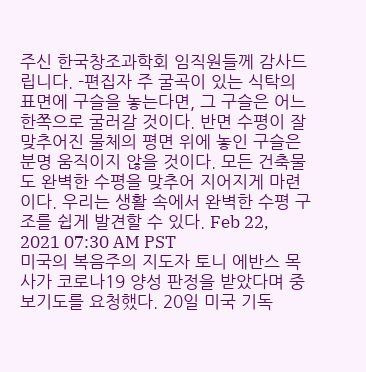주신 한국창조과학회 임직원들께 감사드립니다. -편집자 주 굴곡이 있는 식탁의 표면에 구슬을 놓는다면, 그 구슬은 어느 한쪽으로 굴러갈 것이다. 반면 수평이 잘 맞추어진 물체의 평면 위에 놓인 구슬은 분명 움직이지 않을 것이다. 모든 건축물도 완벽한 수평을 맞추어 지어지게 마련이다. 우리는 생활 속에서 완벽한 수평 구조를 쉽게 발견할 수 있다. Feb 22, 2021 07:30 AM PST
미국의 복음주의 지도자 토니 에반스 목사가 코로나19 양성 판정을 받았다며 중보기도를 요청했다. 20일 미국 기독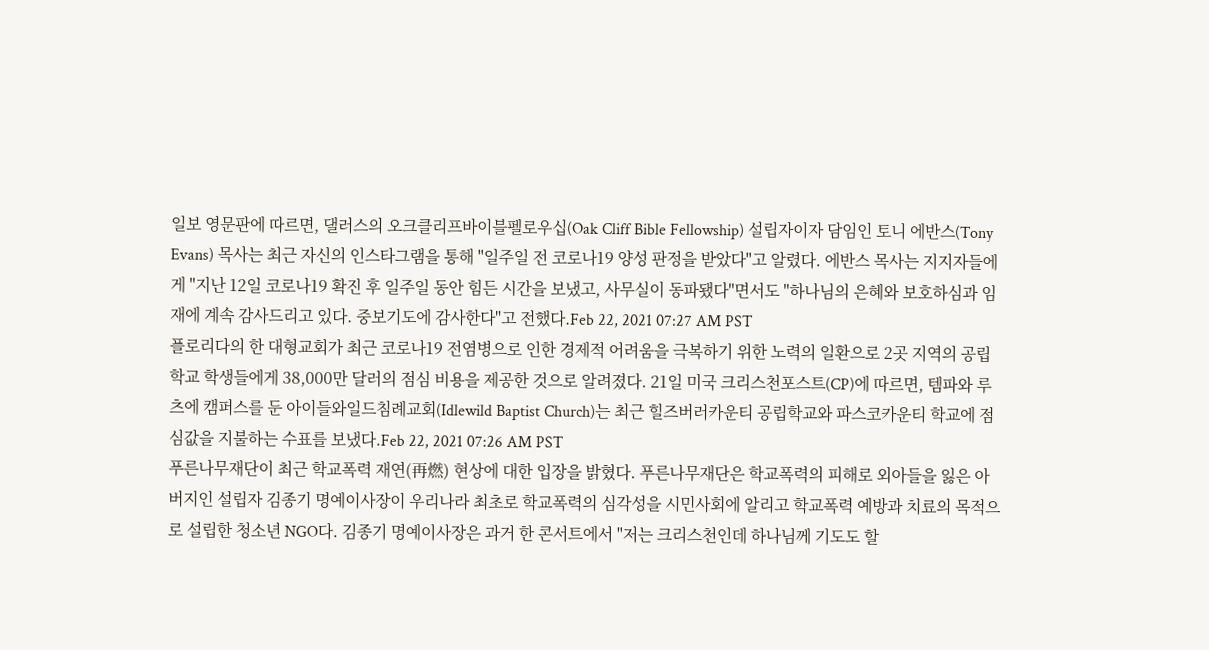일보 영문판에 따르면, 댈러스의 오크클리프바이블펠로우십(Oak Cliff Bible Fellowship) 설립자이자 담임인 토니 에반스(Tony Evans) 목사는 최근 자신의 인스타그램을 통해 "일주일 전 코로나19 양성 판정을 받았다"고 알렸다. 에반스 목사는 지지자들에게 "지난 12일 코로나19 확진 후 일주일 동안 힘든 시간을 보냈고, 사무실이 동파됐다"면서도 "하나님의 은혜와 보호하심과 임재에 계속 감사드리고 있다. 중보기도에 감사한다"고 전했다.Feb 22, 2021 07:27 AM PST
플로리다의 한 대형교회가 최근 코로나19 전염병으로 인한 경제적 어려움을 극복하기 위한 노력의 일환으로 2곳 지역의 공립학교 학생들에게 38,000만 달러의 점심 비용을 제공한 것으로 알려졌다. 21일 미국 크리스천포스트(CP)에 따르면, 템파와 루츠에 캠퍼스를 둔 아이들와일드침례교회(Idlewild Baptist Church)는 최근 힐즈버러카운티 공립학교와 파스코카운티 학교에 점심값을 지불하는 수표를 보냈다.Feb 22, 2021 07:26 AM PST
푸른나무재단이 최근 학교폭력 재연(再燃) 현상에 대한 입장을 밝혔다. 푸른나무재단은 학교폭력의 피해로 외아들을 잃은 아버지인 설립자 김종기 명예이사장이 우리나라 최초로 학교폭력의 심각성을 시민사회에 알리고 학교폭력 예방과 치료의 목적으로 설립한 청소년 NGO다. 김종기 명예이사장은 과거 한 콘서트에서 "저는 크리스천인데 하나님께 기도도 할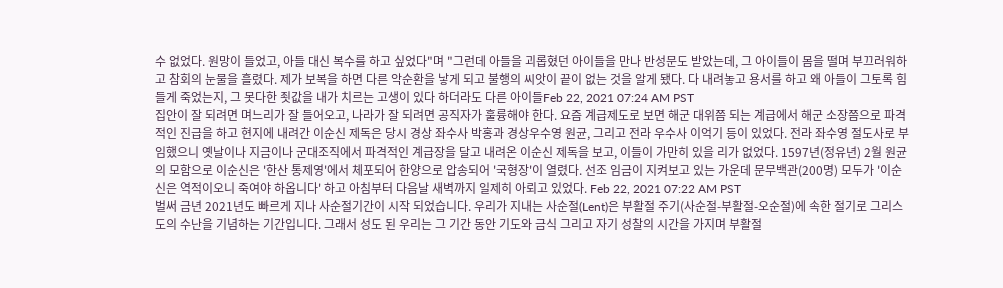수 없었다. 원망이 들었고, 아들 대신 복수를 하고 싶었다"며 "그런데 아들을 괴롭혔던 아이들을 만나 반성문도 받았는데, 그 아이들이 몸을 떨며 부끄러워하고 참회의 눈물을 흘렸다. 제가 보복을 하면 다른 악순환을 낳게 되고 불행의 씨앗이 끝이 없는 것을 알게 됐다. 다 내려놓고 용서를 하고 왜 아들이 그토록 힘들게 죽었는지, 그 못다한 죗값을 내가 치르는 고생이 있다 하더라도 다른 아이들Feb 22, 2021 07:24 AM PST
집안이 잘 되려면 며느리가 잘 들어오고, 나라가 잘 되려면 공직자가 훌륭해야 한다. 요즘 계급제도로 보면 해군 대위쯤 되는 계급에서 해군 소장쯤으로 파격적인 진급을 하고 현지에 내려간 이순신 제독은 당시 경상 좌수사 박홍과 경상우수영 원균, 그리고 전라 우수사 이억기 등이 있었다. 전라 좌수영 절도사로 부임했으니 옛날이나 지금이나 군대조직에서 파격적인 계급장을 달고 내려온 이순신 제독을 보고, 이들이 가만히 있을 리가 없었다. 1597년(정유년) 2월 원균의 모함으로 이순신은 '한산 통제영'에서 체포되어 한양으로 압송되어 '국형장'이 열렸다. 선조 임금이 지켜보고 있는 가운데 문무백관(200명) 모두가 '이순신은 역적이오니 죽여야 하옵니다' 하고 아침부터 다음날 새벽까지 일제히 아뢰고 있었다. Feb 22, 2021 07:22 AM PST
벌써 금년 2021년도 빠르게 지나 사순절기간이 시작 되었습니다. 우리가 지내는 사순절(Lent)은 부활절 주기(사순절-부활절-오순절)에 속한 절기로 그리스도의 수난을 기념하는 기간입니다. 그래서 성도 된 우리는 그 기간 동안 기도와 금식 그리고 자기 성찰의 시간을 가지며 부활절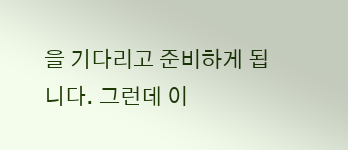을 기다리고 준비하게 됩니다. 그런데 이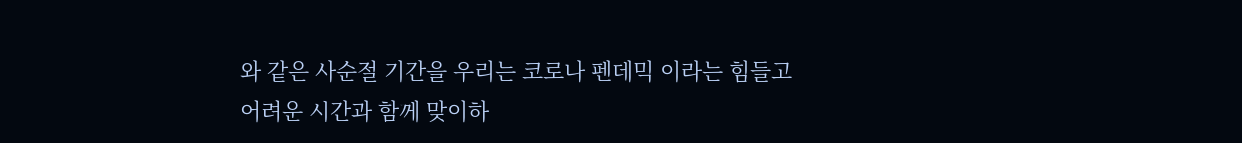와 같은 사순절 기간을 우리는 코로나 펜데믹 이라는 힘들고 어려운 시간과 함께 맞이하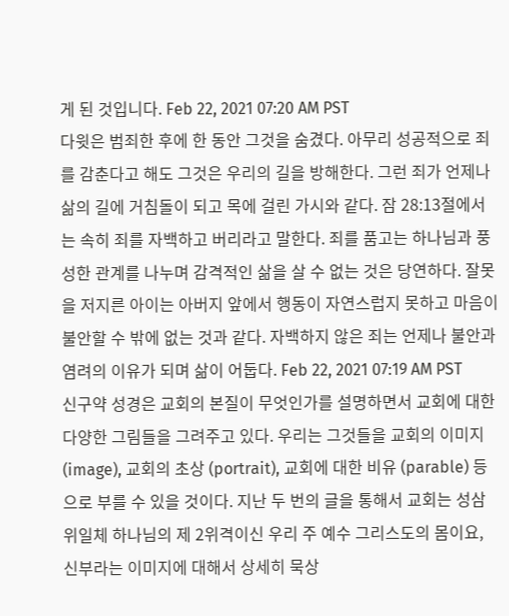게 된 것입니다. Feb 22, 2021 07:20 AM PST
다윗은 범죄한 후에 한 동안 그것을 숨겼다. 아무리 성공적으로 죄를 감춘다고 해도 그것은 우리의 길을 방해한다. 그런 죄가 언제나 삶의 길에 거침돌이 되고 목에 걸린 가시와 같다. 잠 28:13절에서는 속히 죄를 자백하고 버리라고 말한다. 죄를 품고는 하나님과 풍성한 관계를 나누며 감격적인 삶을 살 수 없는 것은 당연하다. 잘못을 저지른 아이는 아버지 앞에서 행동이 자연스럽지 못하고 마음이 불안할 수 밖에 없는 것과 같다. 자백하지 않은 죄는 언제나 불안과 염려의 이유가 되며 삶이 어둡다. Feb 22, 2021 07:19 AM PST
신구약 성경은 교회의 본질이 무엇인가를 설명하면서 교회에 대한 다양한 그림들을 그려주고 있다. 우리는 그것들을 교회의 이미지 (image), 교회의 초상 (portrait), 교회에 대한 비유 (parable) 등으로 부를 수 있을 것이다. 지난 두 번의 글을 통해서 교회는 성삼위일체 하나님의 제 2위격이신 우리 주 예수 그리스도의 몸이요, 신부라는 이미지에 대해서 상세히 묵상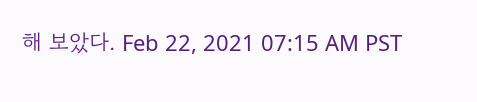해 보았다. Feb 22, 2021 07:15 AM PST